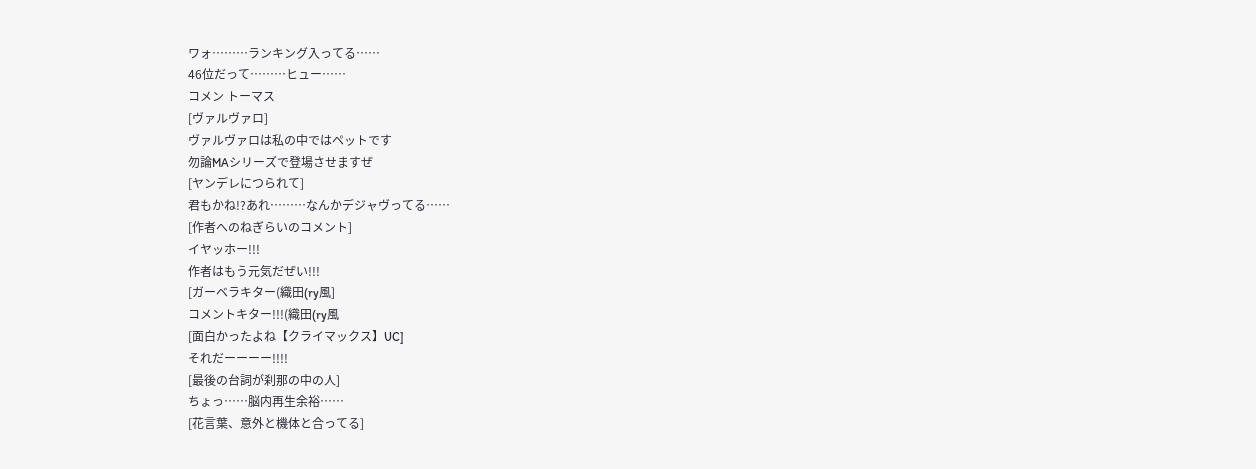ワォ………ランキング入ってる……
46位だって………ヒュー……
コメン トーマス
[ヴァルヴァロ]
ヴァルヴァロは私の中ではペットです
勿論MAシリーズで登場させますぜ
[ヤンデレにつられて]
君もかね!?あれ………なんかデジャヴってる……
[作者へのねぎらいのコメント]
イヤッホー!!!
作者はもう元気だぜい!!!
[ガーベラキター(織田(ry風]
コメントキター!!!(織田(ry風
[面白かったよね【クライマックス】UC]
それだーーーー!!!!
[最後の台詞が刹那の中の人]
ちょっ……脳内再生余裕……
[花言葉、意外と機体と合ってる]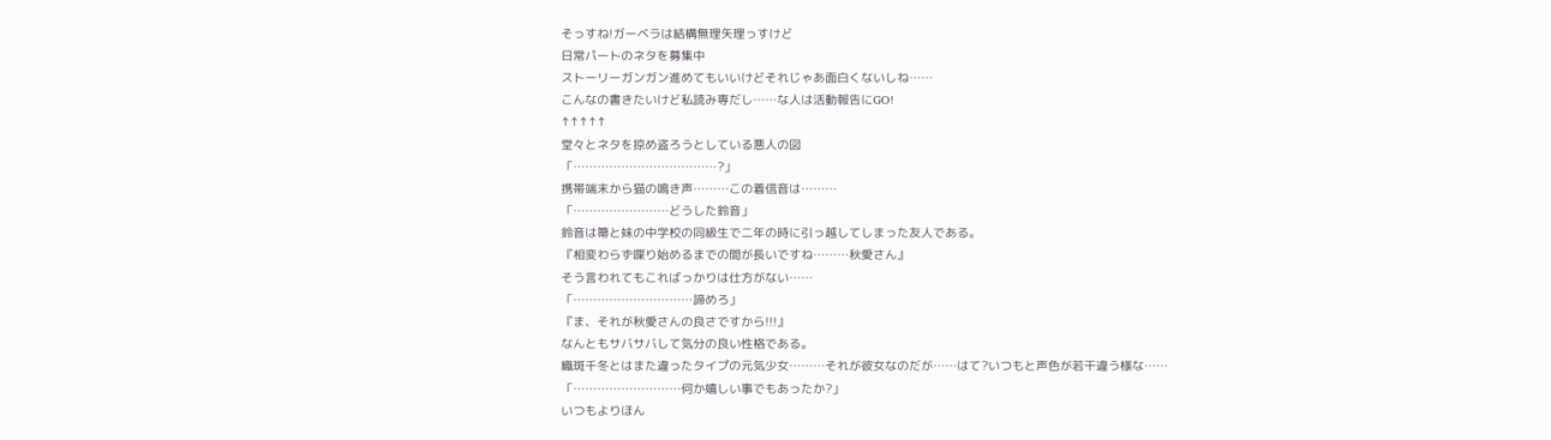そっすね!ガーベラは結構無理矢理っすけど
日常パートのネタを募集中
ストーリーガンガン進めてもいいけどそれじゃあ面白くないしね……
こんなの書きたいけど私読み専だし……な人は活動報告にGO!
↑↑↑↑↑
堂々とネタを掠め盗ろうとしている悪人の図
「………………………………?」
携帯端末から猫の鳴き声………この着信音は………
「……………………どうした鈴音」
鈴音は箒と妹の中学校の同級生で二年の時に引っ越してしまった友人である。
『相変わらず喋り始めるまでの間が長いですね………秋愛さん』
そう言われてもこればっかりは仕方がない……
「…………………………諦めろ」
『ま、それが秋愛さんの良さですから!!!』
なんともサバサバして気分の良い性格である。
織斑千冬とはまた違ったタイプの元気少女………それが彼女なのだが……はて?いつもと声色が若干違う様な……
「………………………何か嬉しい事でもあったか?」
いつもよりほん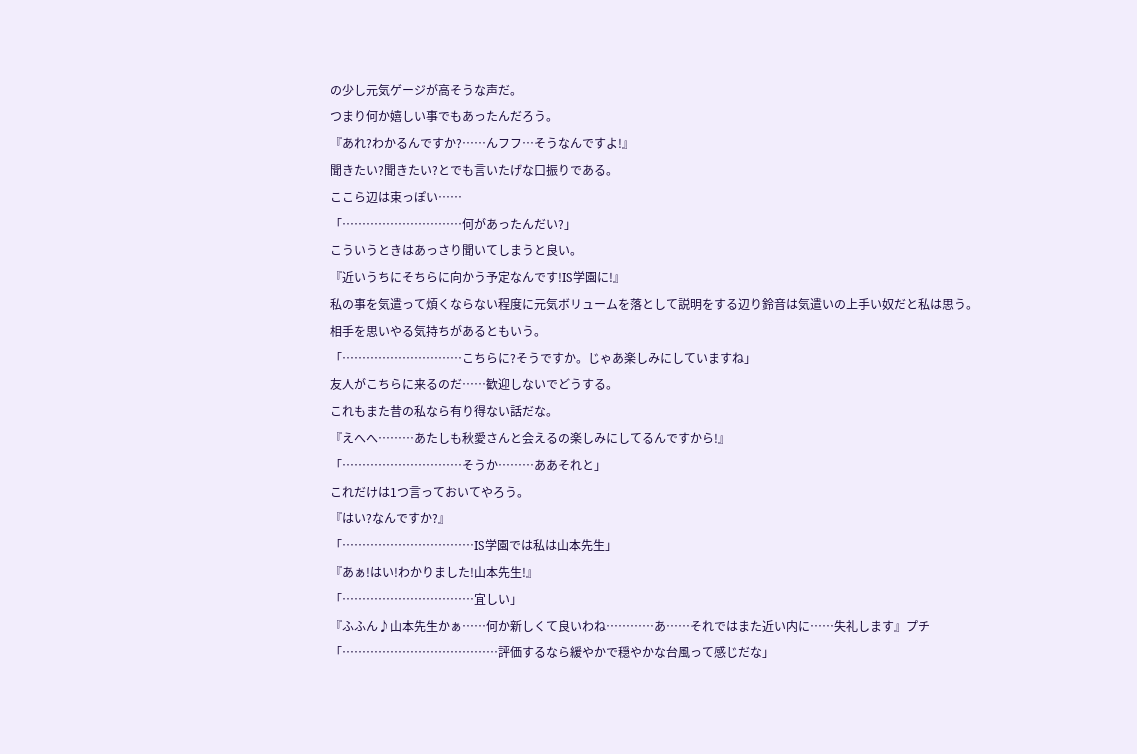の少し元気ゲージが高そうな声だ。
つまり何か嬉しい事でもあったんだろう。
『あれ?わかるんですか?……んフフ…そうなんですよ!』
聞きたい?聞きたい?とでも言いたげな口振りである。
ここら辺は束っぽい……
「…………………………何があったんだい?」
こういうときはあっさり聞いてしまうと良い。
『近いうちにそちらに向かう予定なんです!IS学園に!』
私の事を気遣って煩くならない程度に元気ボリュームを落として説明をする辺り鈴音は気遣いの上手い奴だと私は思う。
相手を思いやる気持ちがあるともいう。
「…………………………こちらに?そうですか。じゃあ楽しみにしていますね」
友人がこちらに来るのだ……歓迎しないでどうする。
これもまた昔の私なら有り得ない話だな。
『えへへ………あたしも秋愛さんと会えるの楽しみにしてるんですから!』
「…………………………そうか………ああそれと」
これだけは1つ言っておいてやろう。
『はい?なんですか?』
「……………………………IS学園では私は山本先生」
『あぁ!はい!わかりました!山本先生!』
「……………………………宜しい」
『ふふん♪山本先生かぁ……何か新しくて良いわね…………あ……それではまた近い内に……失礼します』プチ
「…………………………………評価するなら緩やかで穏やかな台風って感じだな」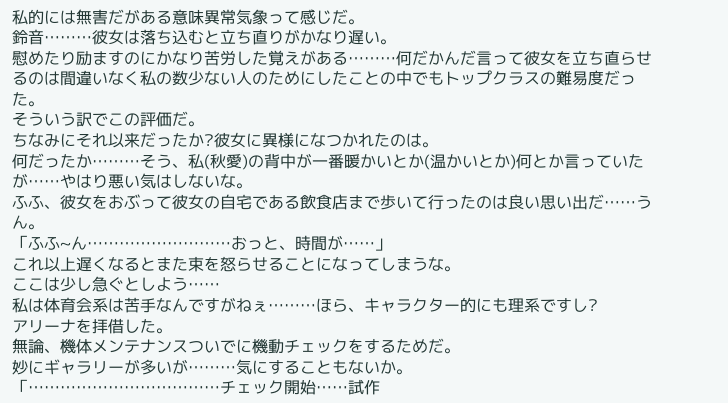私的には無害だがある意味異常気象って感じだ。
鈴音………彼女は落ち込むと立ち直りがかなり遅い。
慰めたり励ますのにかなり苦労した覚えがある………何だかんだ言って彼女を立ち直らせるのは間違いなく私の数少ない人のためにしたことの中でもトップクラスの難易度だった。
そういう訳でこの評価だ。
ちなみにそれ以来だったか?彼女に異様になつかれたのは。
何だったか………そう、私(秋愛)の背中が一番暖かいとか(温かいとか)何とか言っていたが……やはり悪い気はしないな。
ふふ、彼女をおぶって彼女の自宅である飲食店まで歩いて行ったのは良い思い出だ……うん。
「ふふ~ん………………………おっと、時間が……」
これ以上遅くなるとまた束を怒らせることになってしまうな。
ここは少し急ぐとしよう……
私は体育会系は苦手なんですがねぇ………ほら、キャラクター的にも理系ですし?
アリーナを拝借した。
無論、機体メンテナンスついでに機動チェックをするためだ。
妙にギャラリーが多いが………気にすることもないか。
「………………………………チェック開始……試作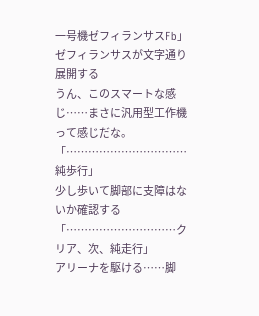一号機ゼフィランサスFb」
ゼフィランサスが文字通り展開する
うん、このスマートな感じ……まさに汎用型工作機って感じだな。
「……………………………純歩行」
少し歩いて脚部に支障はないか確認する
「…………………………クリア、次、純走行」
アリーナを駆ける……脚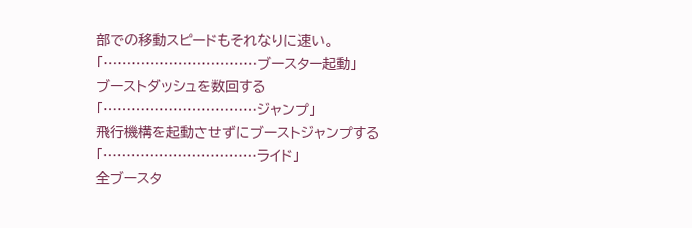部での移動スピードもそれなりに速い。
「……………………………ブースター起動」
ブーストダッシュを数回する
「……………………………ジャンプ」
飛行機構を起動させずにブーストジャンプする
「……………………………ライド」
全ブースタ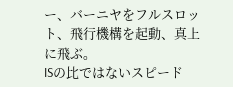ー、バーニヤをフルスロット、飛行機構を起動、真上に飛ぶ。
ISの比ではないスピード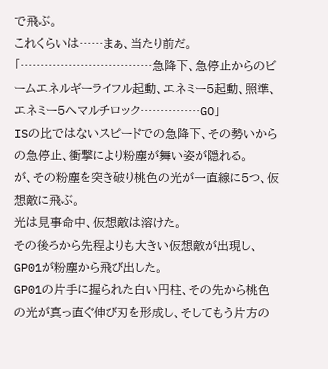で飛ぶ。
これくらいは……まぁ、当たり前だ。
「……………………………急降下、急停止からのビームエネルギーライフル起動、エネミー5起動、照準、エネミー5へマルチロック……………GO」
ISの比ではないスピードでの急降下、その勢いからの急停止、衝撃により粉塵が舞い姿が隠れる。
が、その粉塵を突き破り桃色の光が一直線に5つ、仮想敵に飛ぶ。
光は見事命中、仮想敵は溶けた。
その後ろから先程よりも大きい仮想敵が出現し、GP01が粉塵から飛び出した。
GP01の片手に握られた白い円柱、その先から桃色の光が真っ直ぐ伸び刃を形成し、そしてもう片方の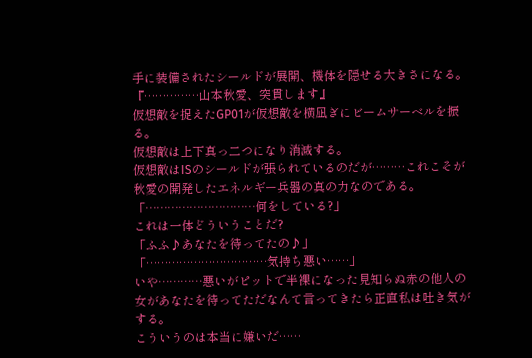手に装備されたシールドが展開、機体を隠せる大きさになる。
『……………山本秋愛、突貫します』
仮想敵を捉えたGP01が仮想敵を横凪ぎにビームサーベルを振る。
仮想敵は上下真っ二つになり消滅する。
仮想敵はISのシールドが張られているのだが………これこそが秋愛の開発したエネルギー兵器の真の力なのである。
「…………………………何をしている?」
これは一体どういうことだ?
「ふふ♪あなたを待ってたの♪」
「……………………………気持ち悪い……」
いや…………悪いがピットで半裸になった見知らぬ赤の他人の女があなたを待ってただなんて言ってきたら正直私は吐き気がする。
こういうのは本当に嫌いだ……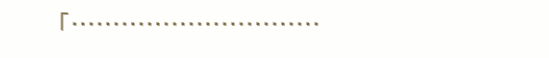「…………………………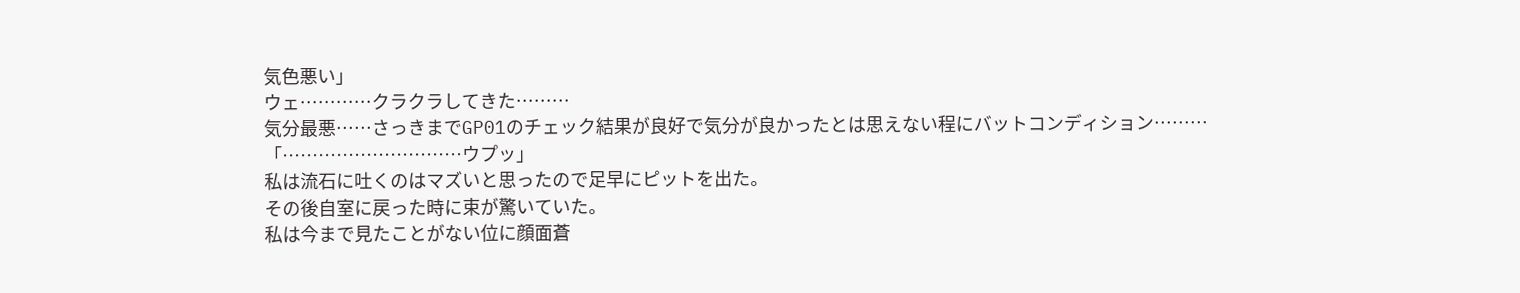気色悪い」
ウェ…………クラクラしてきた………
気分最悪……さっきまでGP01のチェック結果が良好で気分が良かったとは思えない程にバットコンディション………
「…………………………ウプッ」
私は流石に吐くのはマズいと思ったので足早にピットを出た。
その後自室に戻った時に束が驚いていた。
私は今まで見たことがない位に顔面蒼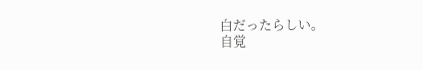白だったらしい。
自覚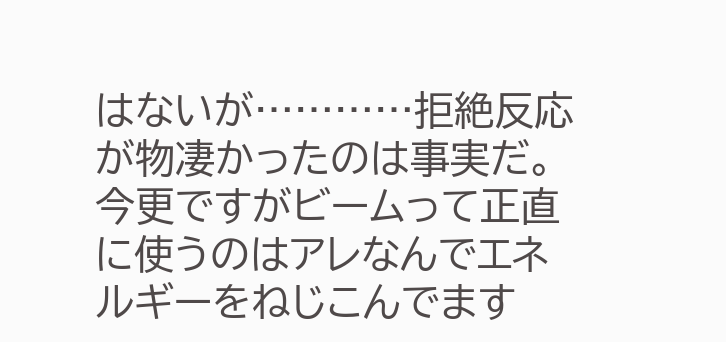はないが…………拒絶反応が物凄かったのは事実だ。
今更ですがビームって正直に使うのはアレなんでエネルギーをねじこんでます